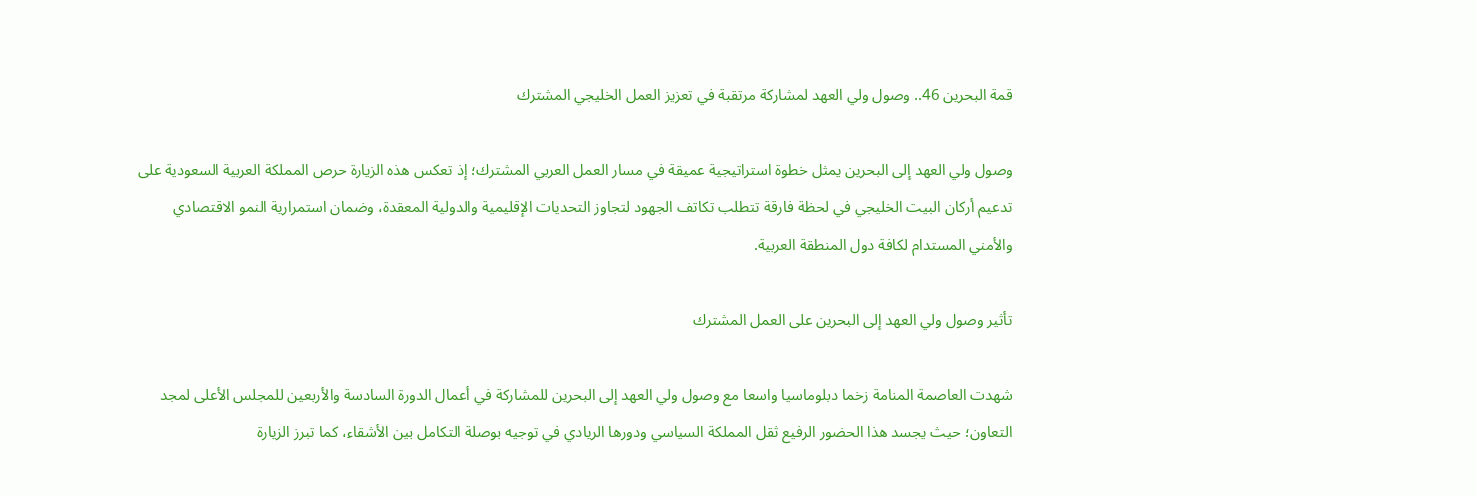قمة البحرين 46.. وصول ولي العهد لمشاركة مرتقبة في تعزيز العمل الخليجي المشترك

وصول ولي العهد إلى البحرين يمثل خطوة استراتيجية عميقة في مسار العمل العربي المشترك؛ إذ تعكس هذه الزيارة حرص المملكة العربية السعودية على تدعيم أركان البيت الخليجي في لحظة فارقة تتطلب تكاتف الجهود لتجاوز التحديات الإقليمية والدولية المعقدة، وضمان استمرارية النمو الاقتصادي والأمني المستدام لكافة دول المنطقة العربية.

تأثير وصول ولي العهد إلى البحرين على العمل المشترك

شهدت العاصمة المنامة زخما دبلوماسيا واسعا مع وصول ولي العهد إلى البحرين للمشاركة في أعمال الدورة السادسة والأربعين للمجلس الأعلى لمجد التعاون؛ حيث يجسد هذا الحضور الرفيع ثقل المملكة السياسي ودورها الريادي في توجيه بوصلة التكامل بين الأشقاء، كما تبرز الزيارة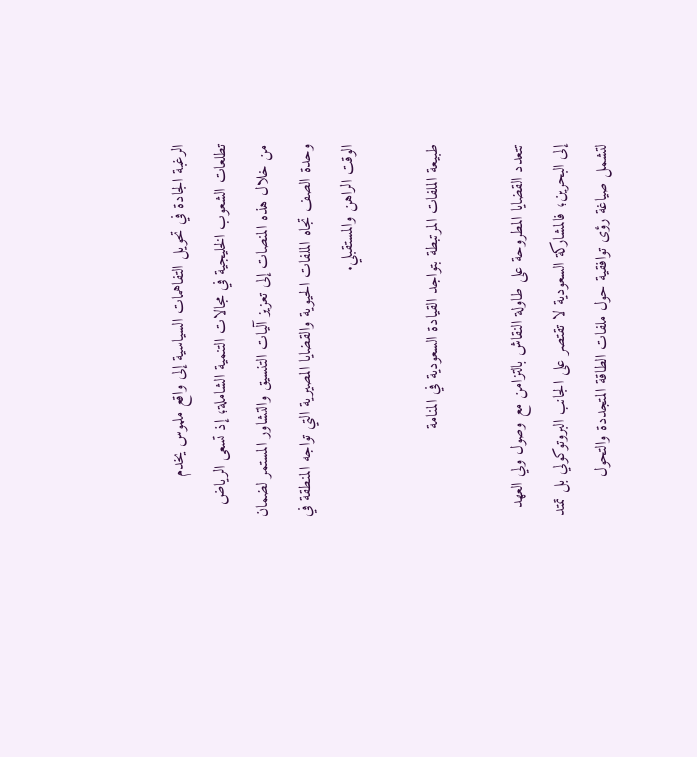الرغبة الجادة في تحويل التفاهمات السياسية إلى واقع ملموس يخدم تطلعات الشعوب الخليجية في مجالات التنمية الشاملة؛ إذ تسعى الرياض من خلال هذه المنصات إلى تعزيز آليات التنسيق والتشاور المستمر لضمان وحدة الصف تجاه الملفات الحيوية والقضايا المصيرية التي تواجه المنطقة في الوقت الراهن والمستقبلي.

طبيعة الملفات المرتبطة بتواجد القيادة السعودية في المنامة

تتعدد القضايا المطروحة على طاولة النقاش بالتزامن مع وصول ولي العهد إلى البحرين؛ فالمشاركة السعودية لا تقتصر على الجانب البروتوكولي بل تمتد لتشمل صياغة رؤى توافقية حول ملفات الطاقة المتجددة والتحول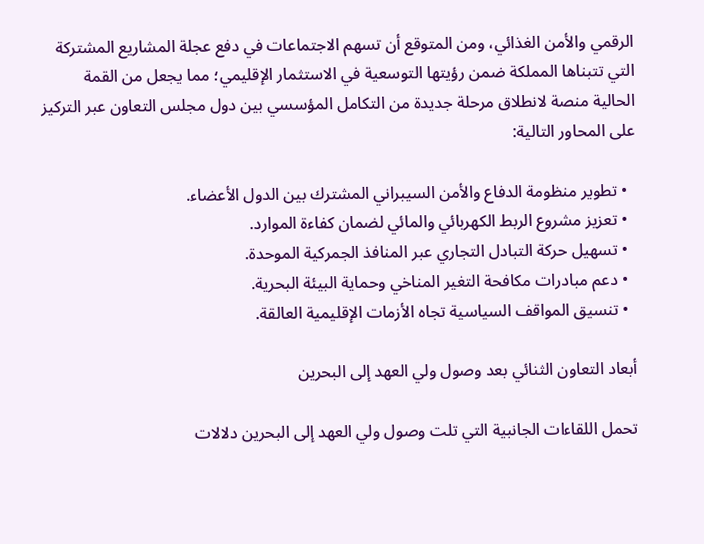الرقمي والأمن الغذائي، ومن المتوقع أن تسهم الاجتماعات في دفع عجلة المشاريع المشتركة التي تتبناها المملكة ضمن رؤيتها التوسعية في الاستثمار الإقليمي؛ مما يجعل من القمة الحالية منصة لانطلاق مرحلة جديدة من التكامل المؤسسي بين دول مجلس التعاون عبر التركيز على المحاور التالية:

  • تطوير منظومة الدفاع والأمن السيبراني المشترك بين الدول الأعضاء.
  • تعزيز مشروع الربط الكهربائي والمائي لضمان كفاءة الموارد.
  • تسهيل حركة التبادل التجاري عبر المنافذ الجمركية الموحدة.
  • دعم مبادرات مكافحة التغير المناخي وحماية البيئة البحرية.
  • تنسيق المواقف السياسية تجاه الأزمات الإقليمية العالقة.

أبعاد التعاون الثنائي بعد وصول ولي العهد إلى البحرين

تحمل اللقاءات الجانبية التي تلت وصول ولي العهد إلى البحرين دلالات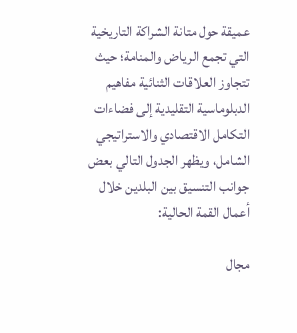عميقة حول متانة الشراكة التاريخية التي تجمع الرياض والمنامة؛ حيث تتجاوز العلاقات الثنائية مفاهيم الدبلوماسية التقليدية إلى فضاءات التكامل الاقتصادي والاستراتيجي الشامل، ويظهر الجدول التالي بعض جوانب التنسيق بين البلدين خلال أعمال القمة الحالية:

مجال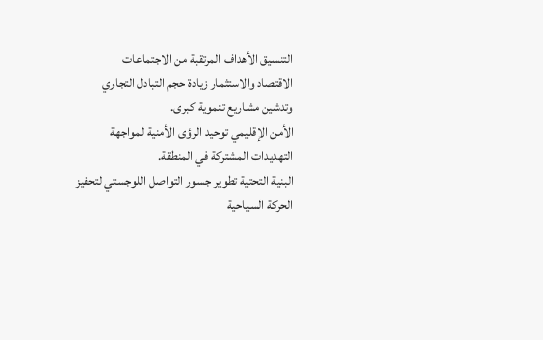التنسيق الأهداف المرتقبة من الاجتماعات
الاقتصاد والاستثمار زيادة حجم التبادل التجاري وتدشين مشاريع تنموية كبرى.
الأمن الإقليمي توحيد الرؤى الأمنية لمواجهة التهديدات المشتركة في المنطقة.
البنية التحتية تطوير جسور التواصل اللوجستي لتحفيز الحركة السياحية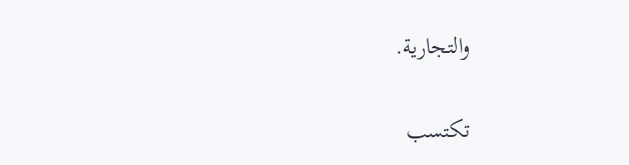والتجارية.

تكتسب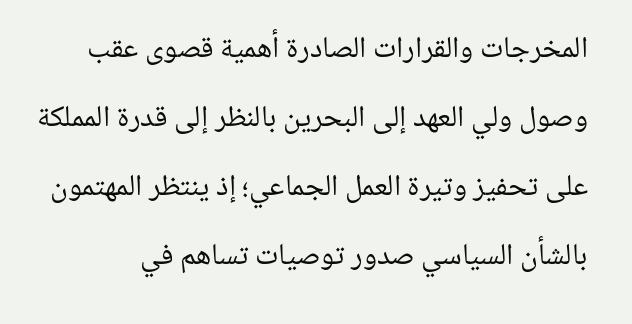المخرجات والقرارات الصادرة أهمية قصوى عقب وصول ولي العهد إلى البحرين بالنظر إلى قدرة المملكة على تحفيز وتيرة العمل الجماعي؛ إذ ينتظر المهتمون بالشأن السياسي صدور توصيات تساهم في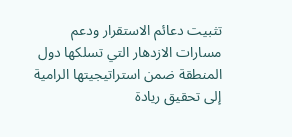تثبيت دعائم الاستقرار ودعم مسارات الازدهار التي تسلكها دول المنطقة ضمن استراتيجيتها الرامية إلى تحقيق ريادة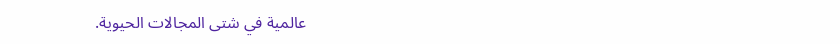عالمية في شتى المجالات الحيوية.